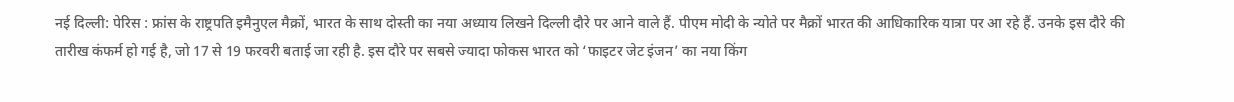नई दिल्ली: पेरिस : फ्रांस के राष्ट्रपति इमैनुएल मैक्रों, भारत के साथ दोस्ती का नया अध्याय लिखने दिल्ली दौरे पर आने वाले हैं. पीएम मोदी के न्योते पर मैक्रों भारत की आधिकारिक यात्रा पर आ रहे हैं. उनके इस दौरे की तारीख कंफर्म हो गई है, जो 17 से 19 फरवरी बताई जा रही है. इस दौरे पर सबसे ज्यादा फोकस भारत को ‘फाइटर जेट इंजन’ का नया किंग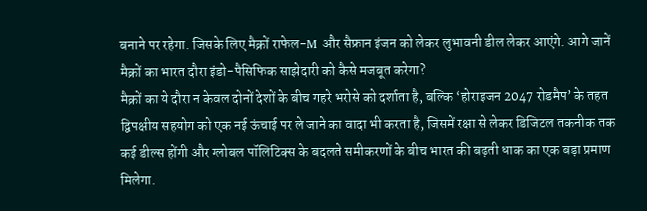बनाने पर रहेगा. जिसके लिए मैक्रों राफेल-M और सैफ्रान इंजन को लेकर लुभावनी डील लेकर आएंगे. आगे जानें मैक्रों का भारत दौरा इंडो-पैसिफिक साझेदारी को कैसे मजबूत करेगा?
मैक्रों का ये दौरा न केवल दोनों देशों के बीच गहरे भरोसे को दर्शाता है, बल्कि ‘होराइजन 2047 रोडमैप’ के तहत द्विपक्षीय सहयोग को एक नई ऊंचाई पर ले जाने का वादा भी करता है, जिसमें रक्षा से लेकर डिजिटल तकनीक तक कई डील्स होंगी और ग्लोबल पॉलिटिक्स के बदलते समीकरणों के बीच भारत की बढ़ती धाक का एक बड़ा प्रमाण मिलेगा.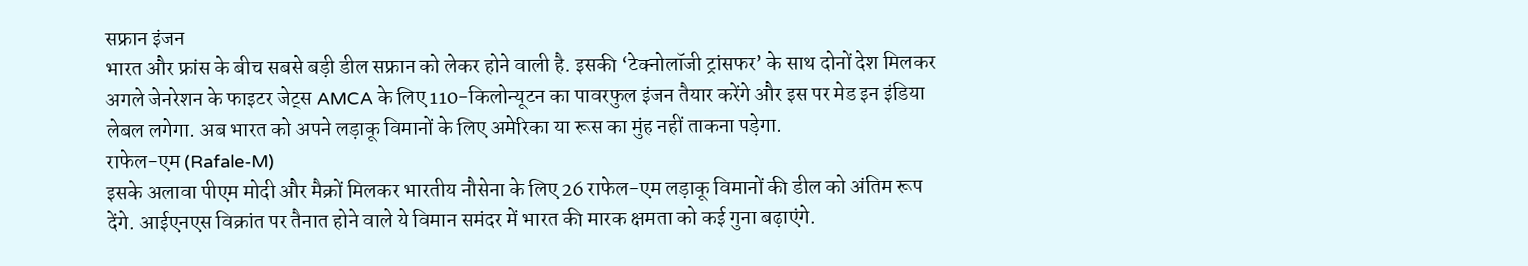सफ्रान इंजन
भारत और फ्रांस के बीच सबसे बड़ी डील सफ्रान को लेकर होने वाली है. इसकी ‘टेक्नोलॉजी ट्रांसफर’ के साथ दोनों देश मिलकर अगले जेनरेशन के फाइटर जेट्स AMCA के लिए 110-किलोन्यूटन का पावरफुल इंजन तैयार करेंगे और इस पर मेड इन इंडिया लेबल लगेगा. अब भारत को अपने लड़ाकू विमानों के लिए अमेरिका या रूस का मुंह नहीं ताकना पड़ेगा.
राफेल-एम (Rafale-M)
इसके अलावा पीएम मोदी और मैक्रों मिलकर भारतीय नौसेना के लिए 26 राफेल-एम लड़ाकू विमानों की डील को अंतिम रूप देंगे. आईएनएस विक्रांत पर तैनात होने वाले ये विमान समंदर में भारत की मारक क्षमता को कई गुना बढ़ाएंगे.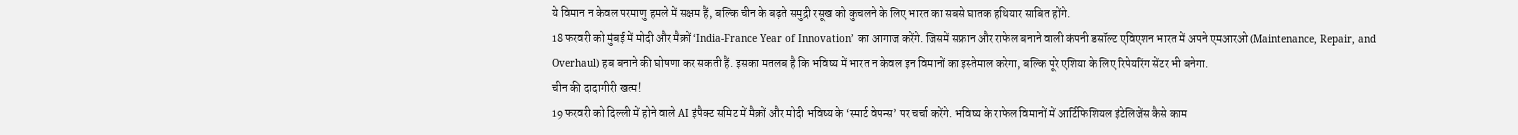ये विमान न केवल परमाणु हमले में सक्षम हैं, बल्कि चीन के बढ़ते समुद्री रसूख को कुचलने के लिए भारत का सबसे घातक हथियार साबित होंगे.
18 फरवरी को मुंबई में मोदी और मैक्रों ‘India-France Year of Innovation’ का आगाज करेंगे. जिसमें सफ्रान और राफेल बनाने वाली कंपनी डसॉल्ट एविएशन भारत में अपने एमआरओ (Maintenance, Repair, and Overhaul) हब बनाने की घोषणा कर सकती हैं. इसका मतलब है कि भविष्य में भारत न केवल इन विमानों का इस्तेमाल करेगा, बल्कि पूरे एशिया के लिए रिपेयरिंग सेंटर भी बनेगा.
चीन की दादागीरी खत्म!
19 फरवरी को दिल्ली में होने वाले AI इंपैक्ट समिट में मैक्रों और मोदी भविष्य के ‘स्मार्ट वेपन्स’ पर चर्चा करेंगे. भविष्य के राफेल विमानों में आर्टिफिशियल इंटेलिजेंस कैसे काम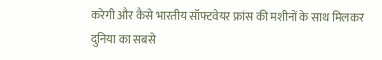करेगी और कैसे भारतीय सॉफ्टवेयर फ्रांस की मशीनों के साथ मिलकर दुनिया का सबसे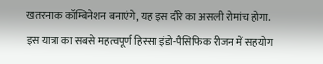खतरनाक कॉम्बिनेशन बनाएंगे, यह इस दौरे का असली रोमांच होगा.
इस यात्रा का सबसे महत्वपूर्ण हिस्सा इंडो-पैसिफिक रीजन में सहयोग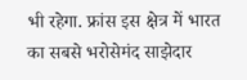भी रहेगा. फ्रांस इस क्षेत्र में भारत का सबसे भरोसेमंद साझेदार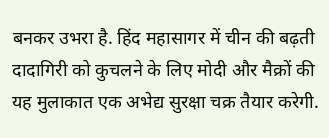बनकर उभरा है. हिंद महासागर में चीन की बढ़ती दादागिरी को कुचलने के लिए मोदी और मैक्रों की यह मुलाकात एक अभेद्य सुरक्षा चक्र तैयार करेगी.